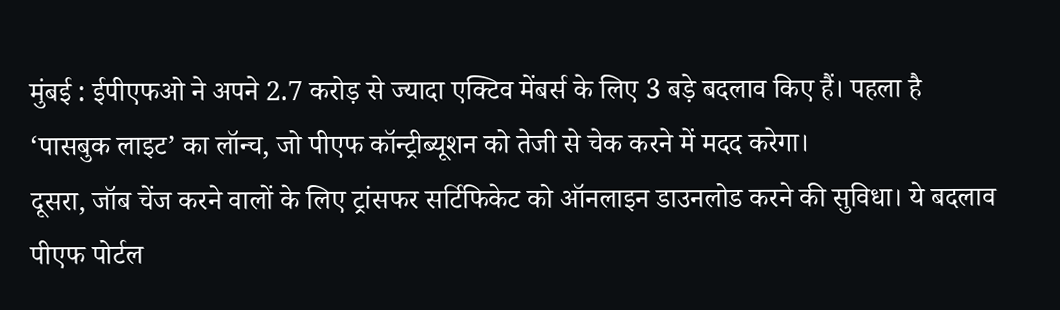मुंबई : ईपीएफओ ने अपने 2.7 करोड़ से ज्यादा एक्टिव मेंबर्स के लिए 3 बड़े बदलाव किए हैं। पहला है ‘पासबुक लाइट’ का लॉन्च, जो पीएफ कॉन्ट्रीब्यूशन को तेजी से चेक करने में मदद करेगा।
दूसरा, जॉब चेंज करने वालों के लिए ट्रांसफर सर्टिफिकेट को ऑनलाइन डाउनलोड करने की सुविधा। ये बदलाव पीएफ पोर्टल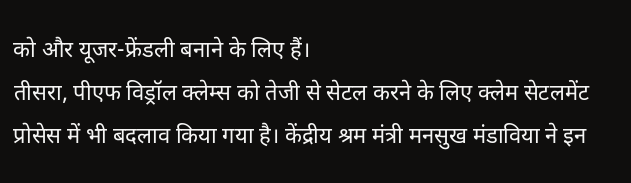को और यूजर-फ्रेंडली बनाने के लिए हैं।
तीसरा, पीएफ विड्रॉल क्लेम्स को तेजी से सेटल करने के लिए क्लेम सेटलमेंट प्रोसेस में भी बदलाव किया गया है। केंद्रीय श्रम मंत्री मनसुख मंडाविया ने इन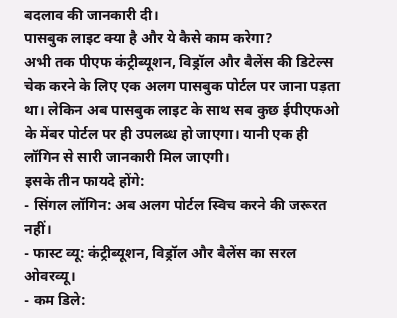बदलाव की जानकारी दी।
पासबुक लाइट क्या है और ये कैसे काम करेगा?
अभी तक पीएफ कंट्रीब्यूशन, विड्रॉल और बैलेंस की डिटेल्स चेक करने के लिए एक अलग पासबुक पोर्टल पर जाना पड़ता था। लेकिन अब पासबुक लाइट के साथ सब कुछ ईपीएफओ के मेंबर पोर्टल पर ही उपलब्ध हो जाएगा। यानी एक ही लॉगिन से सारी जानकारी मिल जाएगी।
इसके तीन फायदे होंगे:
- सिंगल लॉगिन: अब अलग पोर्टल स्विच करने की जरूरत नहीं।
- फास्ट व्यू: कंट्रीब्यूशन, विड्रॉल और बैलेंस का सरल ओवरव्यू।
- कम डिले: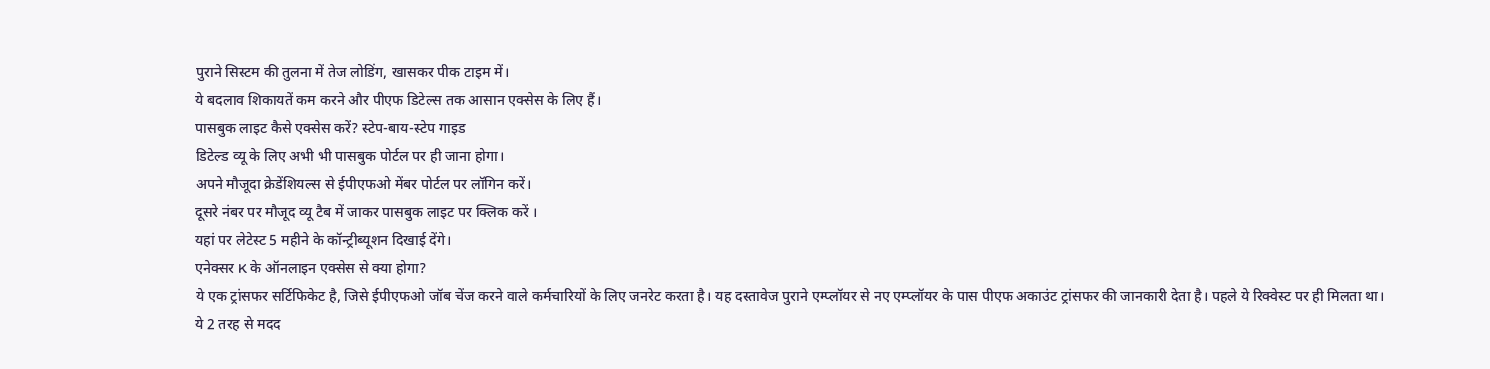पुराने सिस्टम की तुलना में तेज लोडिंग, खासकर पीक टाइम में।
ये बदलाव शिकायतें कम करने और पीएफ डिटेल्स तक आसान एक्सेस के लिए हैं।
पासबुक लाइट कैसे एक्सेस करें? स्टेप-बाय-स्टेप गाइड
डिटेल्ड व्यू के लिए अभी भी पासबुक पोर्टल पर ही जाना होगा।
अपने मौजूदा क्रेडेंशियल्स से ईपीएफओ मेंबर पोर्टल पर लॉगिन करें।
दूसरे नंबर पर मौजूद व्यू टैब में जाकर पासबुक लाइट पर क्लिक करें ।
यहां पर लेटेस्ट 5 महीने के कॉन्ट्रीब्यूशन दिखाई देंगे।
एनेक्सर K के ऑनलाइन एक्सेस से क्या होगा?
ये एक ट्रांसफर सर्टिफिकेट है, जिसे ईपीएफओ जॉब चेंज करने वाले कर्मचारियों के लिए जनरेट करता है। यह दस्तावेज पुराने एम्प्लॉयर से नए एम्प्लॉयर के पास पीएफ अकाउंट ट्रांसफर की जानकारी देता है। पहले ये रिक्वेस्ट पर ही मिलता था।
ये 2 तरह से मदद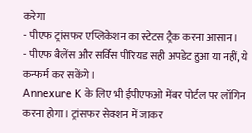करेगा
- पीएफ ट्रांसफर एप्लिकेशन का स्टेटस ट्रैक करना आसान।
- पीएफ बैलेंस और सर्विस पीरियड सही अपडेट हुआ या नहीं, ये कन्फर्म कर सकेंगे।
Annexure K के लिए भी ईपीएफओ मेंबर पोर्टल पर लॉगिन करना होगा। ट्रांसफर सेक्शन में जाकर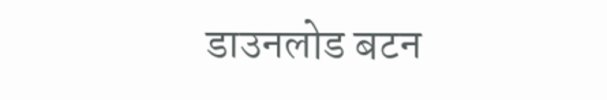डाउनलोड बटन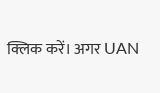क्लिक करें। अगर UAN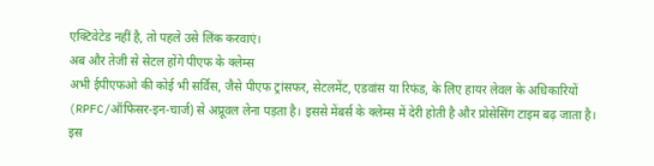एक्टिवेटेड नहीं है, तो पहले उसे लिंक करवाएं।
अब और तेजी से सेटल होंगे पीएफ के क्लेम्स
अभी ईपीएफओ की कोई भी सर्विस, जैसे पीएफ ट्रांसफर, सेटलमेंट, एडवांस या रिफंड, के लिए हायर लेवल के अधिकारियों (RPFC/ऑफिसर-इन-चार्ज) से अप्रूवल लेना पड़ता है। इससे मेंबर्स के क्लेम्स में देरी होती है और प्रोसेसिंग टाइम बढ़ जाता है।
इस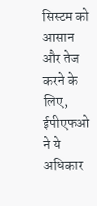सिस्टम को आसान और तेज करने के लिए, ईपीएफओ ने ये अधिकार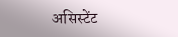असिस्टेंट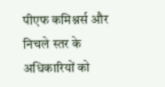पीएफ कमिश्नर्स और निचले स्तर के अधिकारियों को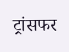ट्रांसफर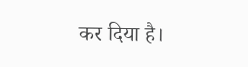कर दिया है।